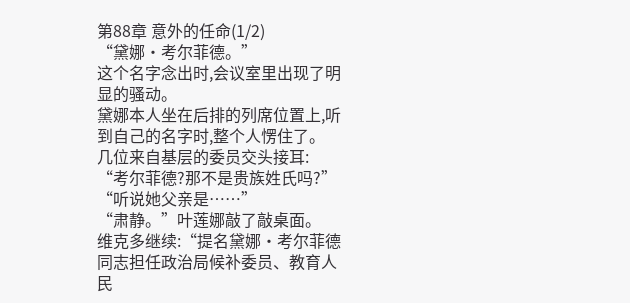第88章 意外的任命(1/2)
“黛娜·考尔菲德。”
这个名字念出时,会议室里出现了明显的骚动。
黛娜本人坐在后排的列席位置上,听到自己的名字时,整个人愣住了。
几位来自基层的委员交头接耳:
“考尔菲德?那不是贵族姓氏吗?”
“听说她父亲是……”
“肃静。”叶莲娜敲了敲桌面。
维克多继续:“提名黛娜·考尔菲德同志担任政治局候补委员、教育人民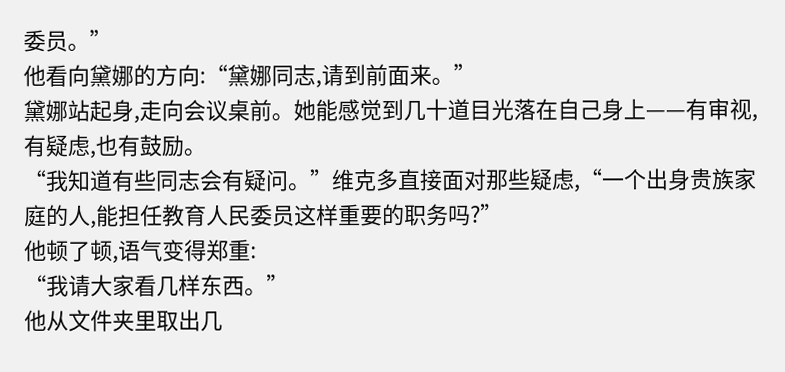委员。”
他看向黛娜的方向:“黛娜同志,请到前面来。”
黛娜站起身,走向会议桌前。她能感觉到几十道目光落在自己身上——有审视,有疑虑,也有鼓励。
“我知道有些同志会有疑问。”维克多直接面对那些疑虑,“一个出身贵族家庭的人,能担任教育人民委员这样重要的职务吗?”
他顿了顿,语气变得郑重:
“我请大家看几样东西。”
他从文件夹里取出几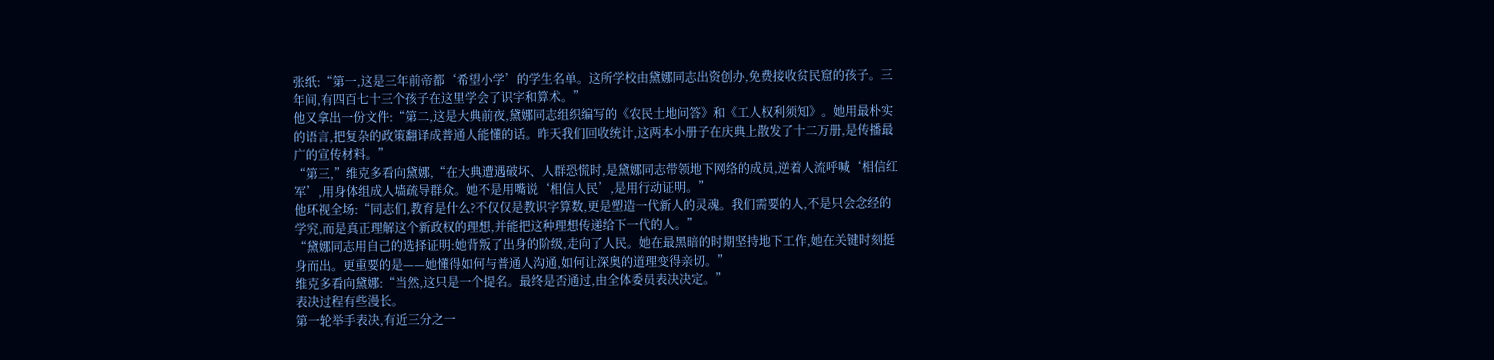张纸:“第一,这是三年前帝都‘希望小学’的学生名单。这所学校由黛娜同志出资创办,免费接收贫民窟的孩子。三年间,有四百七十三个孩子在这里学会了识字和算术。”
他又拿出一份文件:“第二,这是大典前夜,黛娜同志组织编写的《农民土地问答》和《工人权利须知》。她用最朴实的语言,把复杂的政策翻译成普通人能懂的话。昨天我们回收统计,这两本小册子在庆典上散发了十二万册,是传播最广的宣传材料。”
“第三,”维克多看向黛娜,“在大典遭遇破坏、人群恐慌时,是黛娜同志带领地下网络的成员,逆着人流呼喊‘相信红军’,用身体组成人墙疏导群众。她不是用嘴说‘相信人民’,是用行动证明。”
他环视全场:“同志们,教育是什么?不仅仅是教识字算数,更是塑造一代新人的灵魂。我们需要的人,不是只会念经的学究,而是真正理解这个新政权的理想,并能把这种理想传递给下一代的人。”
“黛娜同志用自己的选择证明:她背叛了出身的阶级,走向了人民。她在最黑暗的时期坚持地下工作,她在关键时刻挺身而出。更重要的是——她懂得如何与普通人沟通,如何让深奥的道理变得亲切。”
维克多看向黛娜:“当然,这只是一个提名。最终是否通过,由全体委员表决决定。”
表决过程有些漫长。
第一轮举手表决,有近三分之一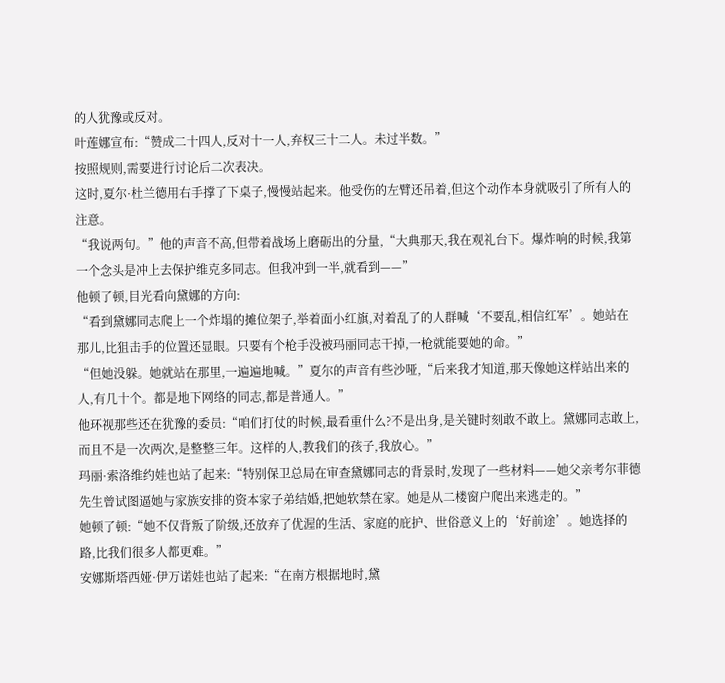的人犹豫或反对。
叶莲娜宣布:“赞成二十四人,反对十一人,弃权三十二人。未过半数。”
按照规则,需要进行讨论后二次表决。
这时,夏尔·杜兰德用右手撑了下桌子,慢慢站起来。他受伤的左臂还吊着,但这个动作本身就吸引了所有人的注意。
“我说两句。”他的声音不高,但带着战场上磨砺出的分量,“大典那天,我在观礼台下。爆炸响的时候,我第一个念头是冲上去保护维克多同志。但我冲到一半,就看到——”
他顿了顿,目光看向黛娜的方向:
“看到黛娜同志爬上一个炸塌的摊位架子,举着面小红旗,对着乱了的人群喊‘不要乱,相信红军’。她站在那儿,比狙击手的位置还显眼。只要有个枪手没被玛丽同志干掉,一枪就能要她的命。”
“但她没躲。她就站在那里,一遍遍地喊。”夏尔的声音有些沙哑,“后来我才知道,那天像她这样站出来的人,有几十个。都是地下网络的同志,都是普通人。”
他环视那些还在犹豫的委员:“咱们打仗的时候,最看重什么?不是出身,是关键时刻敢不敢上。黛娜同志敢上,而且不是一次两次,是整整三年。这样的人,教我们的孩子,我放心。”
玛丽·索洛维约娃也站了起来:“特别保卫总局在审查黛娜同志的背景时,发现了一些材料——她父亲考尔菲德先生曾试图逼她与家族安排的资本家子弟结婚,把她软禁在家。她是从二楼窗户爬出来逃走的。”
她顿了顿:“她不仅背叛了阶级,还放弃了优渥的生活、家庭的庇护、世俗意义上的‘好前途’。她选择的路,比我们很多人都更难。”
安娜斯塔西娅·伊万诺娃也站了起来:“在南方根据地时,黛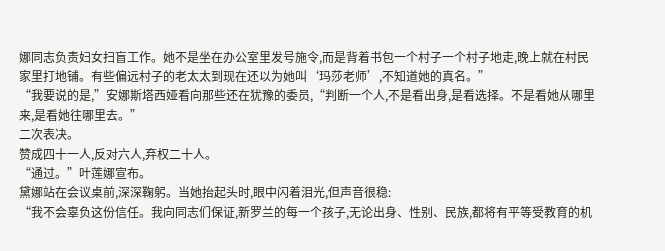娜同志负责妇女扫盲工作。她不是坐在办公室里发号施令,而是背着书包一个村子一个村子地走,晚上就在村民家里打地铺。有些偏远村子的老太太到现在还以为她叫‘玛莎老师’,不知道她的真名。”
“我要说的是,”安娜斯塔西娅看向那些还在犹豫的委员,“判断一个人,不是看出身,是看选择。不是看她从哪里来,是看她往哪里去。”
二次表决。
赞成四十一人,反对六人,弃权二十人。
“通过。”叶莲娜宣布。
黛娜站在会议桌前,深深鞠躬。当她抬起头时,眼中闪着泪光,但声音很稳:
“我不会辜负这份信任。我向同志们保证,新罗兰的每一个孩子,无论出身、性别、民族,都将有平等受教育的机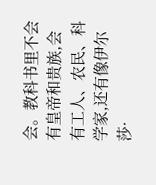会。教科书里不会有皇帝和贵族,会有工人、农民、科学家,还有像伊尔莎·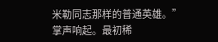米勒同志那样的普通英雄。”
掌声响起。最初稀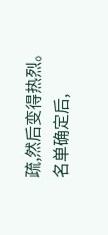疏,然后变得热烈。
名单确定后,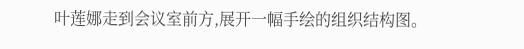叶莲娜走到会议室前方,展开一幅手绘的组织结构图。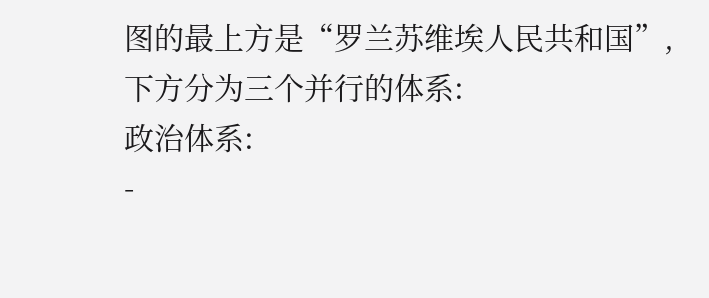图的最上方是“罗兰苏维埃人民共和国”,下方分为三个并行的体系:
政治体系:
-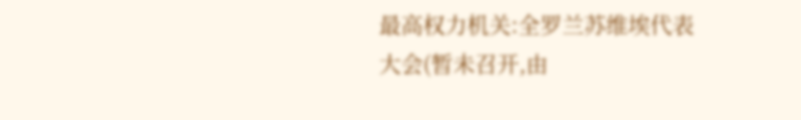最高权力机关:全罗兰苏维埃代表大会(暂未召开,由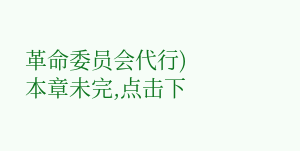革命委员会代行)
本章未完,点击下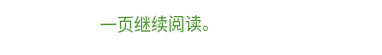一页继续阅读。